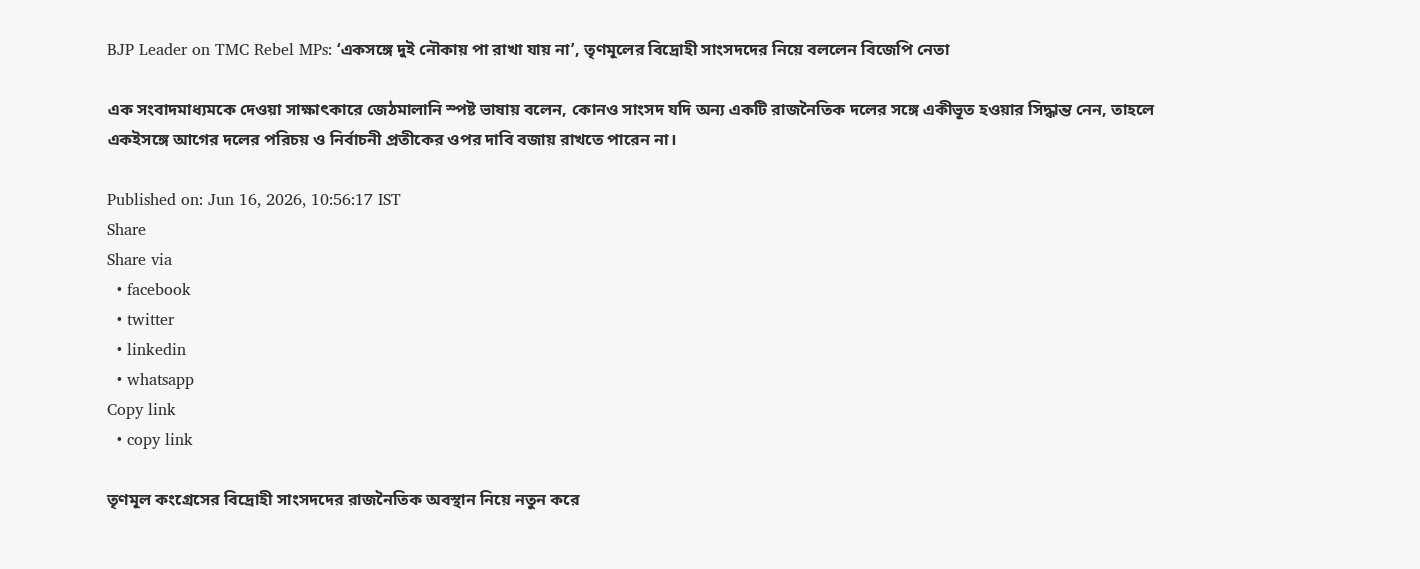BJP Leader on TMC Rebel MPs: ‘একসঙ্গে দুই নৌকায় পা রাখা যায় না’, তৃণমূলের বিদ্রোহী সাংসদদের নিয়ে বললেন বিজেপি নেতা

এক সংবাদমাধ্যমকে দেওয়া সাক্ষাৎকারে জেঠমালানি স্পষ্ট ভাষায় বলেন, কোনও সাংসদ যদি অন্য একটি রাজনৈতিক দলের সঙ্গে একীভূত হওয়ার সিদ্ধান্ত নেন, তাহলে একইসঙ্গে আগের দলের পরিচয় ও নির্বাচনী প্রতীকের ওপর দাবি বজায় রাখতে পারেন না।

Published on: Jun 16, 2026, 10:56:17 IST
Share
Share via
  • facebook
  • twitter
  • linkedin
  • whatsapp
Copy link
  • copy link

তৃণমূল কংগ্রেসের বিদ্রোহী সাংসদদের রাজনৈতিক অবস্থান নিয়ে নতুন করে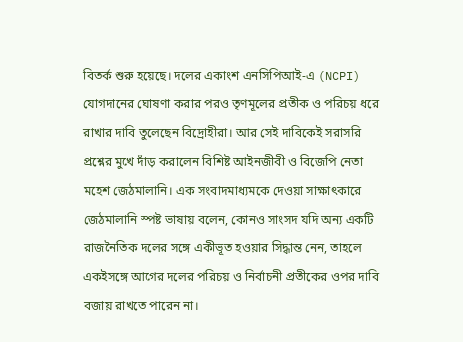বিতর্ক শুরু হয়েছে। দলের একাংশ এনসিপিআই-এ (NCPI) যোগদানের ঘোষণা করার পরও তৃণমূলের প্রতীক ও পরিচয় ধরে রাখার দাবি তুলেছেন বিদ্রোহীরা। আর সেই দাবিকেই সরাসরি প্রশ্নের মুখে দাঁড় করালেন বিশিষ্ট আইনজীবী ও বিজেপি নেতা মহেশ জেঠমালানি। এক সংবাদমাধ্যমকে দেওয়া সাক্ষাৎকারে জেঠমালানি স্পষ্ট ভাষায় বলেন, কোনও সাংসদ যদি অন্য একটি রাজনৈতিক দলের সঙ্গে একীভূত হওয়ার সিদ্ধান্ত নেন, তাহলে একইসঙ্গে আগের দলের পরিচয় ও নির্বাচনী প্রতীকের ওপর দাবি বজায় রাখতে পারেন না।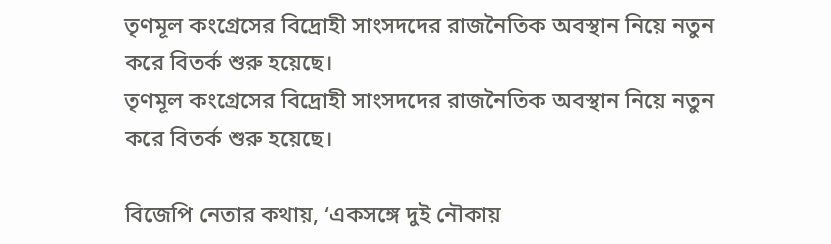তৃণমূল কংগ্রেসের বিদ্রোহী সাংসদদের রাজনৈতিক অবস্থান নিয়ে নতুন করে বিতর্ক শুরু হয়েছে।
তৃণমূল কংগ্রেসের বিদ্রোহী সাংসদদের রাজনৈতিক অবস্থান নিয়ে নতুন করে বিতর্ক শুরু হয়েছে।

বিজেপি নেতার কথায়, ‘একসঙ্গে দুই নৌকায়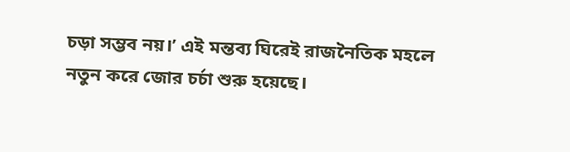চড়া সম্ভব নয়।’ এই মন্তব্য ঘিরেই রাজনৈতিক মহলে নতুন করে জোর চর্চা শুরু হয়েছে।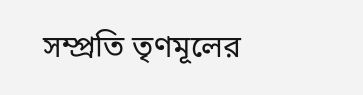সম্প্রতি তৃণমূলের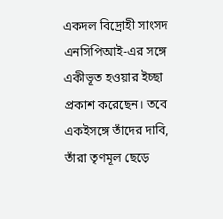একদল বিদ্রোহী সাংসদ এনসিপিআই-এর সঙ্গে একীভূত হওয়ার ইচ্ছা প্রকাশ করেছেন। তবে একইসঙ্গে তাঁদের দাবি, তাঁরা তৃণমূল ছেড়ে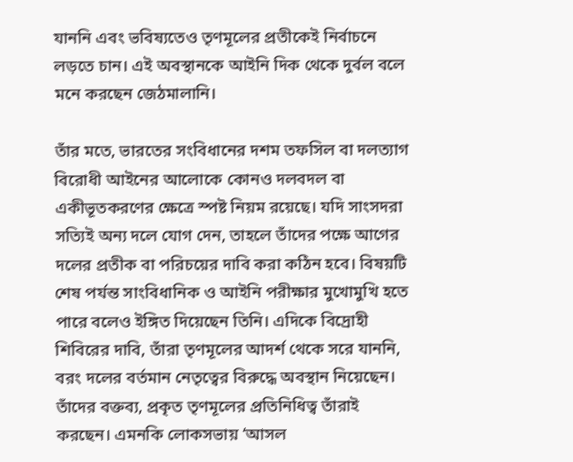যাননি এবং ভবিষ্যতেও তৃণমূলের প্রতীকেই নির্বাচনে লড়তে চান। এই অবস্থানকে আইনি দিক থেকে দুর্বল বলে মনে করছেন জেঠমালানি।

তাঁর মতে, ভারতের সংবিধানের দশম তফসিল বা দলত্যাগ বিরোধী আইনের আলোকে কোনও দলবদল বা একীভূতকরণের ক্ষেত্রে স্পষ্ট নিয়ম রয়েছে। যদি সাংসদরা সত্যিই অন্য দলে যোগ দেন, তাহলে তাঁদের পক্ষে আগের দলের প্রতীক বা পরিচয়ের দাবি করা কঠিন হবে। বিষয়টি শেষ পর্যন্ত সাংবিধানিক ও আইনি পরীক্ষার মুখোমুখি হতে পারে বলেও ইঙ্গিত দিয়েছেন তিনি। এদিকে বিদ্রোহী শিবিরের দাবি, তাঁরা তৃণমূলের আদর্শ থেকে সরে যাননি, বরং দলের বর্তমান নেতৃত্বের বিরুদ্ধে অবস্থান নিয়েছেন। তাঁদের বক্তব্য, প্রকৃত তৃণমূলের প্রতিনিধিত্ব তাঁরাই করছেন। এমনকি লোকসভায় ‘আসল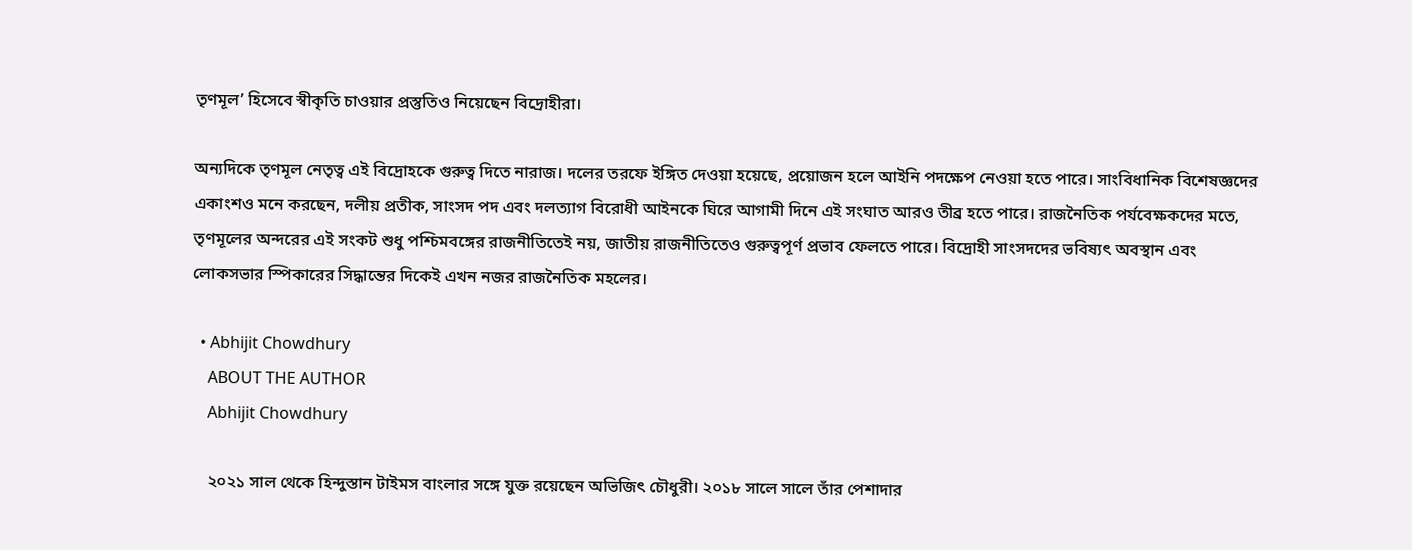তৃণমূল’ হিসেবে স্বীকৃতি চাওয়ার প্রস্তুতিও নিয়েছেন বিদ্রোহীরা।

অন্যদিকে তৃণমূল নেতৃত্ব এই বিদ্রোহকে গুরুত্ব দিতে নারাজ। দলের তরফে ইঙ্গিত দেওয়া হয়েছে, প্রয়োজন হলে আইনি পদক্ষেপ নেওয়া হতে পারে। সাংবিধানিক বিশেষজ্ঞদের একাংশও মনে করছেন, দলীয় প্রতীক, সাংসদ পদ এবং দলত্যাগ বিরোধী আইনকে ঘিরে আগামী দিনে এই সংঘাত আরও তীব্র হতে পারে। রাজনৈতিক পর্যবেক্ষকদের মতে, তৃণমূলের অন্দরের এই সংকট শুধু পশ্চিমবঙ্গের রাজনীতিতেই নয়, জাতীয় রাজনীতিতেও গুরুত্বপূর্ণ প্রভাব ফেলতে পারে। বিদ্রোহী সাংসদদের ভবিষ্যৎ অবস্থান এবং লোকসভার স্পিকারের সিদ্ধান্তের দিকেই এখন নজর রাজনৈতিক মহলের।

  • Abhijit Chowdhury
    ABOUT THE AUTHOR
    Abhijit Chowdhury

    ২০২১ সাল থেকে হিন্দুস্তান টাইমস বাংলার সঙ্গে যুক্ত রয়েছেন অভিজিৎ চৌধুরী। ২০১৮ সালে সালে তাঁর পেশাদার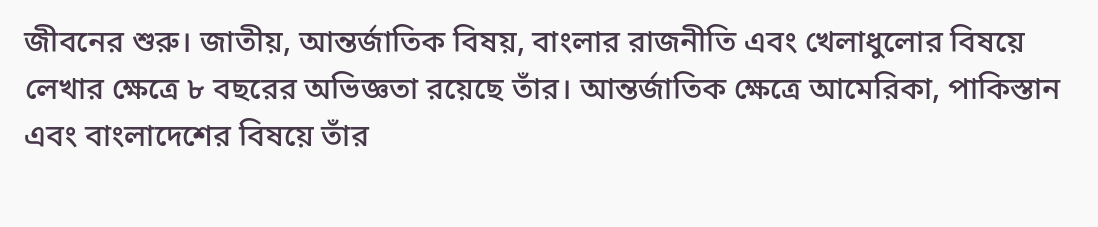জীবনের শুরু। জাতীয়, আন্তর্জাতিক বিষয়, বাংলার রাজনীতি এবং খেলাধুলোর বিষয়ে লেখার ক্ষেত্রে ৮ বছরের অভিজ্ঞতা রয়েছে তাঁর। আন্তর্জাতিক ক্ষেত্রে আমেরিকা, পাকিস্তান এবং বাংলাদেশের বিষয়ে তাঁর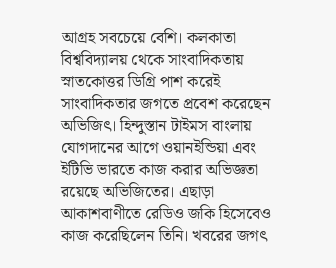আগ্রহ সবচেয়ে বেশি। কলকাতা বিশ্ববিদ্যালয় থেকে সাংবাদিকতায় স্নাতকোত্তর ডিগ্রি পাশ করেই সাংবাদিকতার জগতে প্রবেশ করেছেন অভিজিৎ। হিন্দুস্তান টাইমস বাংলায় যোগদানের আগে ওয়ানইন্ডিয়া এবং ইটিভি ভারতে কাজ করার অভিজ্ঞতা রয়েছে অভিজিতের। এছাড়া আকাশবাণীতে রেডিও জকি হিসেবেও কাজ করেছিলেন তিনি। খবরের জগৎ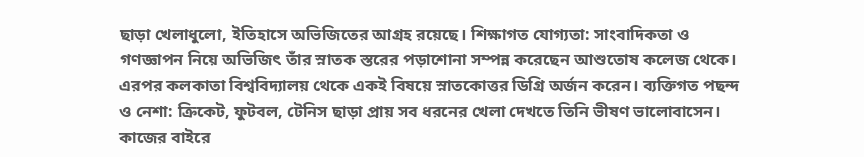ছাড়া খেলাধুলো, ইতিহাসে অভিজিতের আগ্রহ রয়েছে। শিক্ষাগত যোগ্যতা: সাংবাদিকতা ও গণজ্ঞাপন নিয়ে অভিজিৎ তাঁর স্নাতক স্তরের পড়াশোনা সম্পন্ন করেছেন আশুতোষ কলেজ থেকে। এরপর কলকাতা বিশ্ববিদ্যালয় থেকে একই বিষয়ে স্নাতকোত্তর ডিগ্রি অর্জন করেন। ব্যক্তিগত পছন্দ ও নেশা: ক্রিকেট, ফুটবল, টেনিস ছাড়া প্রায় সব ধরনের খেলা দেখতে তিনি ভীষণ ভালোবাসেন। কাজের বাইরে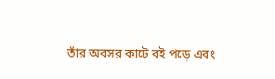তাঁর অবসর কাটে বই পড়ে এবং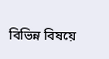বিভিন্ন বিষয়ে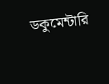ডকুমেন্টারি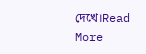দেখে।Read More